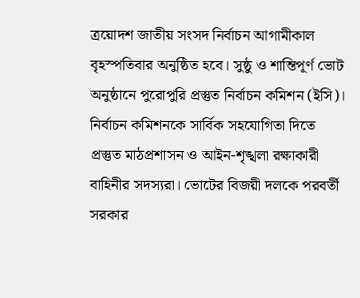ত্রয়োদশ জাতীয় সংসদ নির্বাচন আগামীকাল বৃহস্পতিবার অনুষ্ঠিত হবে। সুষ্ঠু ও শান্তিপূর্ণ ভোট অনুষ্ঠানে পুরোপুরি প্রস্তুত নির্বাচন কমিশন (ইসি)। নির্বাচন কমিশনকে সার্বিক সহযোগিতা দিতে প্রস্তুত মাঠপ্রশাসন ও আইন-শৃঙ্খলা রক্ষাকারী বাহিনীর সদস্যরা। ভোটের বিজয়ী দলকে পরবর্তী সরকার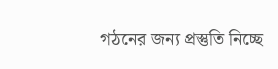গঠনের জন্য প্রস্তুতি নিচ্ছে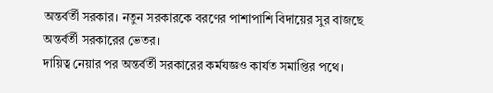অন্তর্বর্তী সরকার। নতুন সরকারকে বরণের পাশাপাশি বিদায়ের সুর বাজছে অন্তর্বর্তী সরকারের ভেতর।
দায়িত্ব নেয়ার পর অন্তর্বর্তী সরকারের কর্মযজ্ঞও কার্যত সমাপ্তির পথে।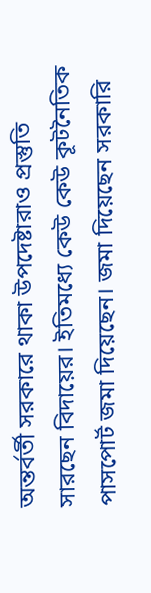অন্তর্বর্তী সরকারে থাকা উপদেষ্টারাও প্রস্তুতি সারছেন বিদায়ের। ইতিমধ্যে কেউ কেউ কূটনৈতিক পাসপোর্ট জমা দিয়েছেন। জমা দিয়েছেন সরকারি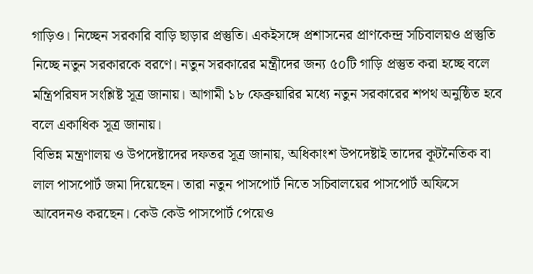গাড়িও। নিচ্ছেন সরকারি বাড়ি ছাড়ার প্রস্তুতি। একইসঙ্গে প্রশাসনের প্রাণকেন্দ্র সচিবালয়ও প্রস্তুতি নিচ্ছে নতুন সরকারকে বরণে। নতুন সরকারের মন্ত্রীদের জন্য ৫০টি গাড়ি প্রস্তুত করা হচ্ছে বলে মন্ত্রিপরিষদ সংশ্লিষ্ট সূত্র জানায়। আগামী ১৮ ফেব্রুয়ারির মধ্যে নতুন সরকারের শপথ অনুষ্ঠিত হবে বলে একাধিক সূত্র জানায়।
বিভিন্ন মন্ত্রণালয় ও উপদেষ্টাদের দফতর সূত্র জানায়, অধিকাংশ উপদেষ্টাই তাদের কূটনৈতিক বা লাল পাসপোর্ট জমা দিয়েছেন। তারা নতুন পাসপোর্ট নিতে সচিবালয়ের পাসপোর্ট অফিসে আবেদনও করছেন। কেউ কেউ পাসপোর্ট পেয়েও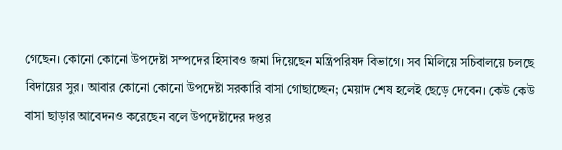গেছেন। কোনো কোনো উপদেষ্টা সম্পদের হিসাবও জমা দিয়েছেন মন্ত্রিপরিষদ বিভাগে। সব মিলিয়ে সচিবালয়ে চলছে বিদায়ের সুর। আবার কোনো কোনো উপদেষ্টা সরকারি বাসা গোছাচ্ছেন; মেয়াদ শেষ হলেই ছেড়ে দেবেন। কেউ কেউ বাসা ছাড়ার আবেদনও করেছেন বলে উপদেষ্টাদের দপ্তর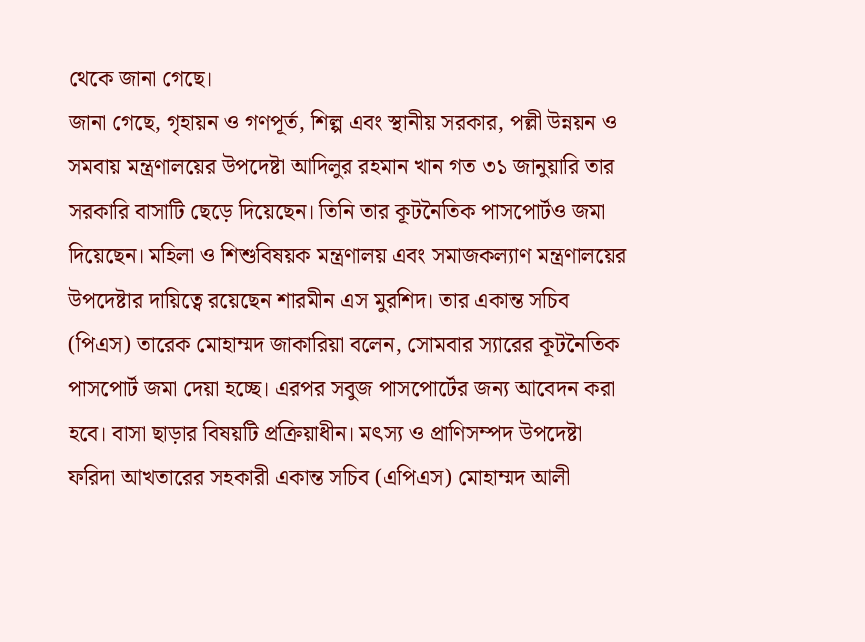থেকে জানা গেছে।
জানা গেছে, গৃহায়ন ও গণপূর্ত, শিল্প এবং স্থানীয় সরকার, পল্লী উন্নয়ন ও সমবায় মন্ত্রণালয়ের উপদেষ্টা আদিলুর রহমান খান গত ৩১ জানুয়ারি তার সরকারি বাসাটি ছেড়ে দিয়েছেন। তিনি তার কূটনৈতিক পাসপোর্টও জমা দিয়েছেন। মহিলা ও শিশুবিষয়ক মন্ত্রণালয় এবং সমাজকল্যাণ মন্ত্রণালয়ের উপদেষ্টার দায়িত্বে রয়েছেন শারমীন এস মুরশিদ। তার একান্ত সচিব (পিএস) তারেক মোহাম্মদ জাকারিয়া বলেন, সোমবার স্যারের কূটনৈতিক পাসপোর্ট জমা দেয়া হচ্ছে। এরপর সবুজ পাসপোর্টের জন্য আবেদন করা হবে। বাসা ছাড়ার বিষয়টি প্রক্রিয়াধীন। মৎস্য ও প্রাণিসম্পদ উপদেষ্টা ফরিদা আখতারের সহকারী একান্ত সচিব (এপিএস) মোহাম্মদ আলী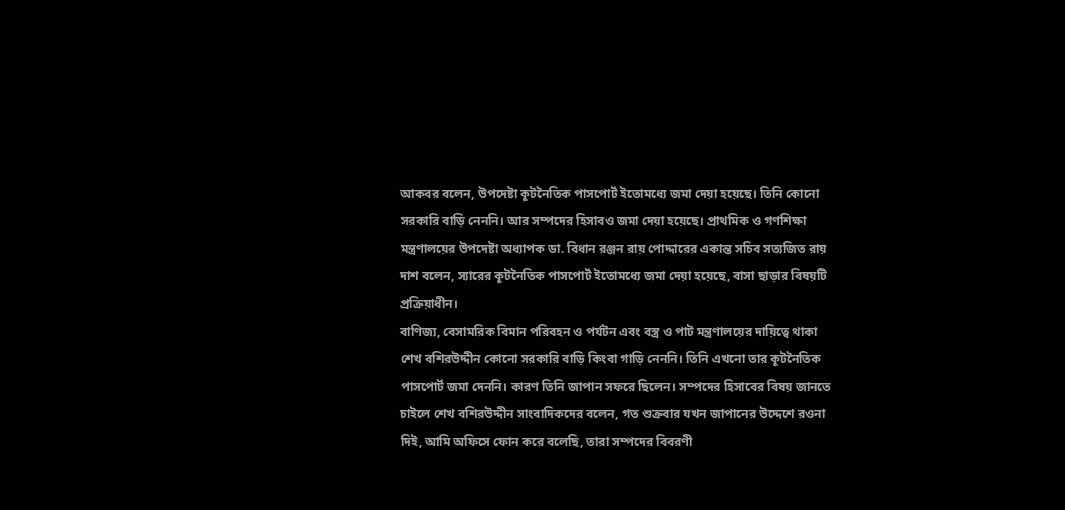আকবর বলেন, উপদেষ্টা কূটনৈতিক পাসপোর্ট ইতোমধ্যে জমা দেয়া হয়েছে। তিনি কোনো সরকারি বাড়ি নেননি। আর সম্পদের হিসাবও জমা দেয়া হয়েছে। প্রাথমিক ও গণশিক্ষা মন্ত্রণালয়ের উপদেষ্টা অধ্যাপক ডা. বিধান রঞ্জন রায় পোদ্দারের একান্ত সচিব সত্যজিত রায় দাশ বলেন, স্যারের কূটনৈতিক পাসপোর্ট ইতোমধ্যে জমা দেয়া হয়েছে, বাসা ছাড়ার বিষয়টি প্রক্রিয়াধীন।
বাণিজ্য, বেসামরিক বিমান পরিবহন ও পর্যটন এবং বস্ত্র ও পাট মন্ত্রণালয়ের দায়িত্বে থাকা শেখ বশিরউদ্দীন কোনো সরকারি বাড়ি কিংবা গাড়ি নেননি। তিনি এখনো তার কূটনৈতিক পাসপোর্ট জমা দেননি। কারণ তিনি জাপান সফরে ছিলেন। সম্পদের হিসাবের বিষয় জানতে চাইলে শেখ বশিরউদ্দীন সাংবাদিকদের বলেন, গত শুক্রবার যখন জাপানের উদ্দেশে রওনা দিই, আমি অফিসে ফোন করে বলেছি, তারা সম্পদের বিবরণী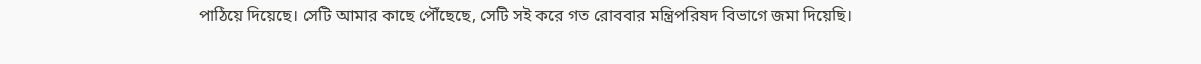পাঠিয়ে দিয়েছে। সেটি আমার কাছে পৌঁছেছে, সেটি সই করে গত রোববার মন্ত্রিপরিষদ বিভাগে জমা দিয়েছি।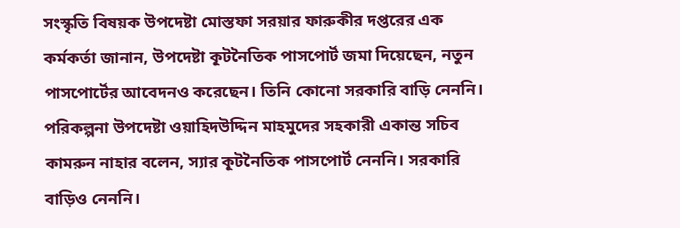সংস্কৃতি বিষয়ক উপদেষ্টা মোস্তফা সরয়ার ফারুকীর দপ্তরের এক কর্মকর্তা জানান, উপদেষ্টা কূটনৈতিক পাসপোর্ট জমা দিয়েছেন, নতুন পাসপোর্টের আবেদনও করেছেন। তিনি কোনো সরকারি বাড়ি নেননি। পরিকল্পনা উপদেষ্টা ওয়াহিদউদ্দিন মাহমুদের সহকারী একান্ত সচিব কামরুন নাহার বলেন, স্যার কূটনৈতিক পাসপোর্ট নেননি। সরকারি বাড়িও নেননি।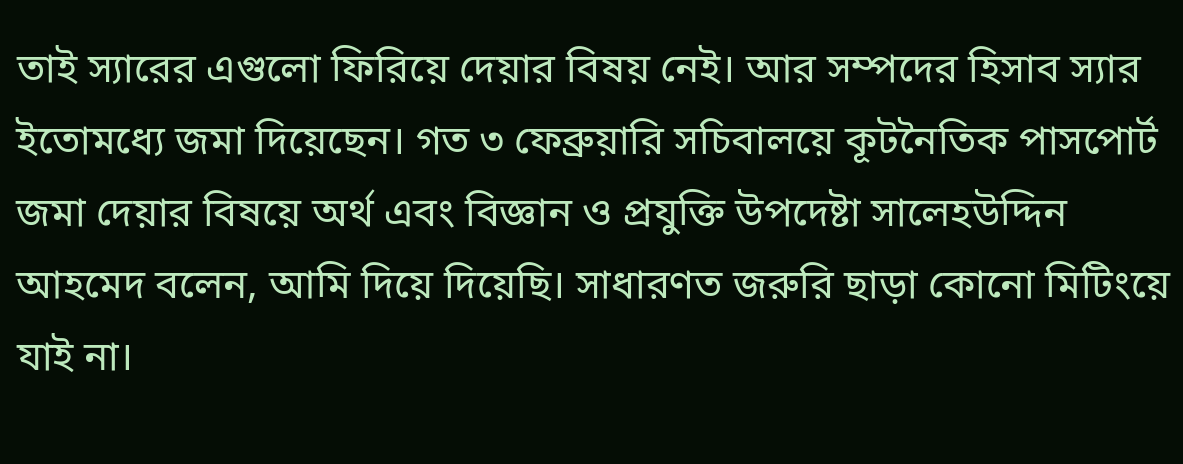তাই স্যারের এগুলো ফিরিয়ে দেয়ার বিষয় নেই। আর সম্পদের হিসাব স্যার ইতোমধ্যে জমা দিয়েছেন। গত ৩ ফেব্রুয়ারি সচিবালয়ে কূটনৈতিক পাসপোর্ট জমা দেয়ার বিষয়ে অর্থ এবং বিজ্ঞান ও প্রযুক্তি উপদেষ্টা সালেহউদ্দিন আহমেদ বলেন, আমি দিয়ে দিয়েছি। সাধারণত জরুরি ছাড়া কোনো মিটিংয়ে যাই না।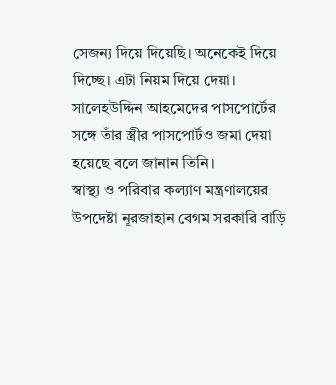সেজন্য দিয়ে দিয়েছি। অনেকেই দিয়ে দিচ্ছে। এটা নিয়ম দিয়ে দেয়া। সালেহউদ্দিন আহমেদের পাসপোর্টের সঙ্গে তাঁর স্ত্রীর পাসপোর্টও জমা দেয়া হয়েছে বলে জানান তিনি।
স্বাস্থ্য ও পরিবার কল্যাণ মন্ত্রণালয়ের উপদেষ্টা নূরজাহান বেগম সরকারি বাড়ি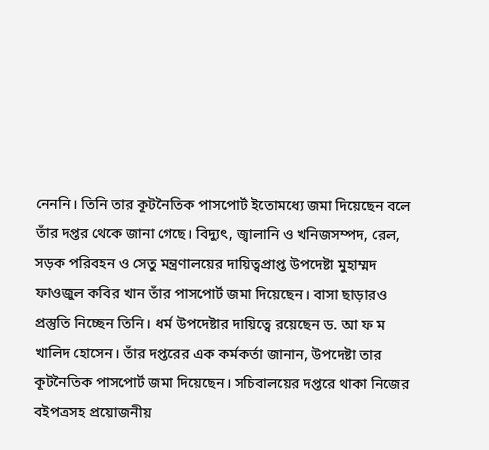নেননি। তিনি তার কূটনৈতিক পাসপোর্ট ইতোমধ্যে জমা দিয়েছেন বলে তাঁর দপ্তর থেকে জানা গেছে। বিদ্যুৎ, জ্বালানি ও খনিজসম্পদ, রেল, সড়ক পরিবহন ও সেতু মন্ত্রণালয়ের দায়িত্বপ্রাপ্ত উপদেষ্টা মুহাম্মদ ফাওজুল কবির খান তাঁর পাসপোর্ট জমা দিয়েছেন। বাসা ছাড়ারও প্রস্তুতি নিচ্ছেন তিনি। ধর্ম উপদেষ্টার দায়িত্বে রয়েছেন ড. আ ফ ম খালিদ হোসেন। তাঁর দপ্তরের এক কর্মকর্তা জানান, উপদেষ্টা তার কূটনৈতিক পাসপোর্ট জমা দিয়েছেন। সচিবালয়ের দপ্তরে থাকা নিজের বইপত্রসহ প্রয়োজনীয়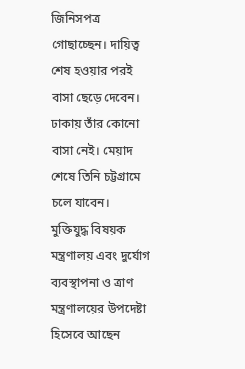জিনিসপত্র গোছাচ্ছেন। দায়িত্ব শেষ হওয়ার পরই বাসা ছেড়ে দেবেন। ঢাকায় তাঁর কোনো বাসা নেই। মেয়াদ শেষে তিনি চট্টগ্রামে চলে যাবেন।
মুক্তিযুদ্ধ বিষয়ক মন্ত্রণালয় এবং দুর্যোগ ব্যবস্থাপনা ও ত্রাণ মন্ত্রণালয়ের উপদেষ্টা হিসেবে আছেন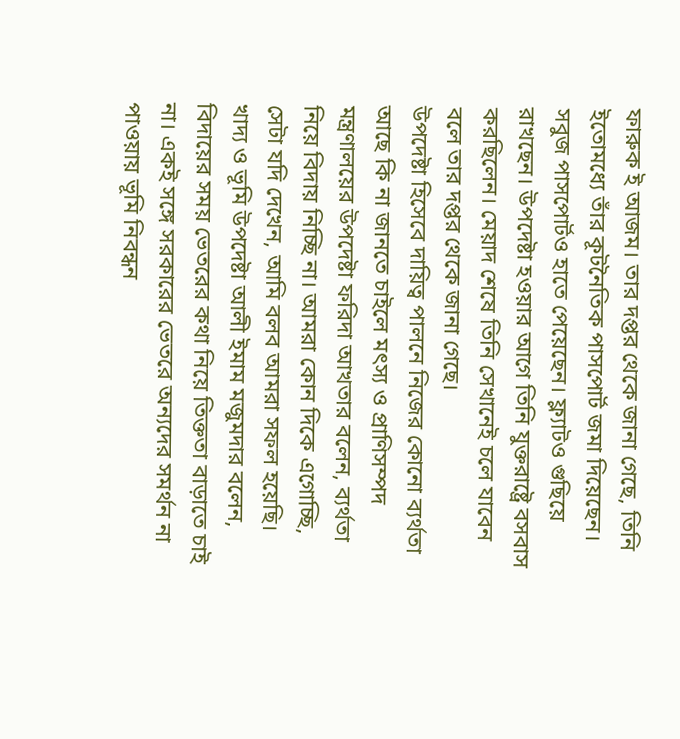ফারুক ই আজম। তার দপ্তর থেকে জানা গেছে, তিনি ইতোমধ্যে তাঁর কূটনৈতিক পাসপোর্ট জমা দিয়েছেন। সবুজ পাসপোর্টও হাতে পেয়েছেন। ফ্ল্যাটও গুছিয়ে রাখছেন। উপদেষ্টা হওয়ার আগে তিনি যুক্তরাষ্ট্রে বসবাস করছিলেন। মেয়াদ শেষে তিনি সেখানেই চলে যাবেন বলে তার দপ্তর থেকে জানা গেছে।
উপদেষ্টা হিসেবে দায়িত্ব পালনে নিজের কোনো ব্যর্থতা আছে কি না জানতে চাইলে মৎস্য ও প্রাণিসম্পদ মন্ত্রণালয়ের উপদেষ্টা ফরিদা আখতার বলেন, ব্যর্থতা নিয়ে বিদায় নিচ্ছি না। আমরা কোন দিকে এগোচ্ছি, সেটা যদি দেখেন, আমি বলব আমরা সফল হয়েছি।
খাদ্য ও ভূমি উপদেষ্টা আলী ইমাম মজুমদার বলেন, বিদায়ের সময় ভেতরের কথা নিয়ে তিক্ততা বাড়াতে চাই না। একই সঙ্গে সরকারের ভেতরে অন্যদের সমর্থন না পাওয়ায় ভূমি নিবন্ধন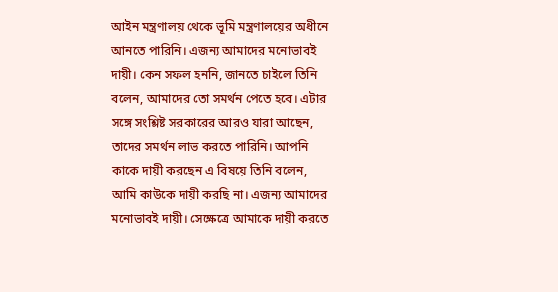আইন মন্ত্রণালয় থেকে ভূমি মন্ত্রণালয়ের অধীনে আনতে পারিনি। এজন্য আমাদের মনোভাবই দায়ী। কেন সফল হননি, জানতে চাইলে তিনি বলেন, আমাদের তো সমর্থন পেতে হবে। এটার সঙ্গে সংশ্লিষ্ট সরকারের আরও যারা আছেন, তাদের সমর্থন লাভ করতে পারিনি। আপনি কাকে দায়ী করছেন এ বিষয়ে তিনি বলেন, আমি কাউকে দায়ী করছি না। এজন্য আমাদের মনোভাবই দায়ী। সেক্ষেত্রে আমাকে দায়ী করতে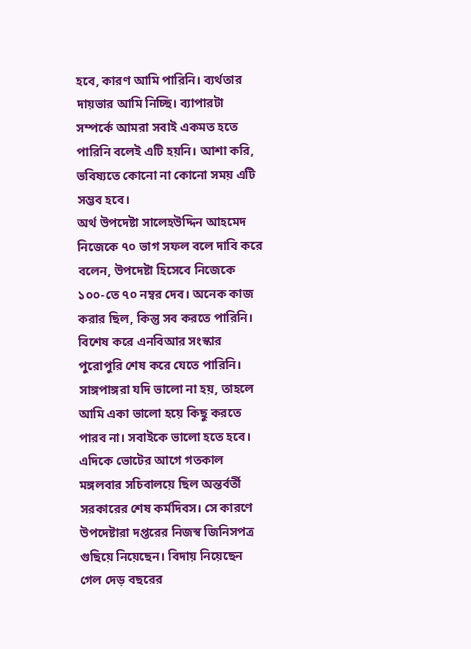হবে, কারণ আমি পারিনি। ব্যর্থতার দায়ভার আমি নিচ্ছি। ব্যাপারটা সম্পর্কে আমরা সবাই একমত হতে পারিনি বলেই এটি হয়নি। আশা করি, ভবিষ্যতে কোনো না কোনো সময় এটি সম্ভব হবে।
অর্থ উপদেষ্টা সালেহউদ্দিন আহমেদ নিজেকে ৭০ ভাগ সফল বলে দাবি করে বলেন, উপদেষ্টা হিসেবে নিজেকে ১০০-তে ৭০ নম্বর দেব। অনেক কাজ করার ছিল, কিন্তু সব করতে পারিনি। বিশেষ করে এনবিআর সংস্কার পুরোপুরি শেষ করে যেতে পারিনি। সাঙ্গপাঙ্গরা যদি ভালো না হয়, তাহলে আমি একা ভালো হয়ে কিছু করতে পারব না। সবাইকে ভালো হতে হবে।
এদিকে ভোটের আগে গতকাল মঙ্গলবার সচিবালয়ে ছিল অন্তর্বর্তী সরকারের শেষ কর্মদিবস। সে কারণে উপদেষ্টারা দপ্তরের নিজস্ব জিনিসপত্র গুছিয়ে নিয়েছেন। বিদায় নিয়েছেন গেল দেড় বছরের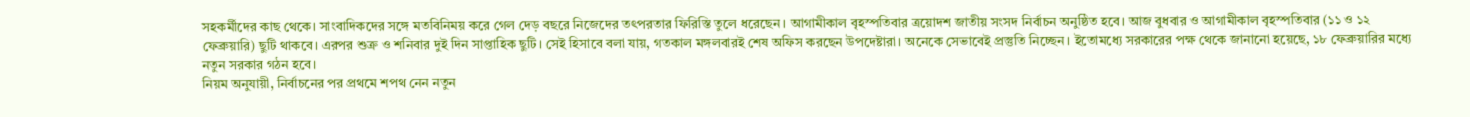সহকর্মীদের কাছ থেকে। সাংবাদিকদের সঙ্গে মতবিনিময় করে গেল দেড় বছরে নিজেদের তৎপরতার ফিরিস্তি তুলে ধরেছেন। আগামীকাল বৃহস্পতিবার ত্রয়োদশ জাতীয় সংসদ নির্বাচন অনুষ্ঠিত হবে। আজ বুধবার ও আগামীকাল বৃহস্পতিবার (১১ ও ১২ ফেব্রুয়ারি) ছুটি থাকবে। এরপর শুক্র ও শনিবার দুই দিন সাপ্তাহিক ছুটি। সেই হিসাবে বলা যায়, গতকাল মঙ্গলবারই শেষ অফিস করছেন উপদেষ্টারা। অনেকে সেভাবেই প্রস্তুতি নিচ্ছেন। ইতোমধ্যে সরকারের পক্ষ থেকে জানানো হয়েছে, ১৮ ফেব্রুয়ারির মধ্যে নতুন সরকার গঠন হবে।
নিয়ম অনুযায়ী, নির্বাচনের পর প্রথমে শপথ নেন নতুন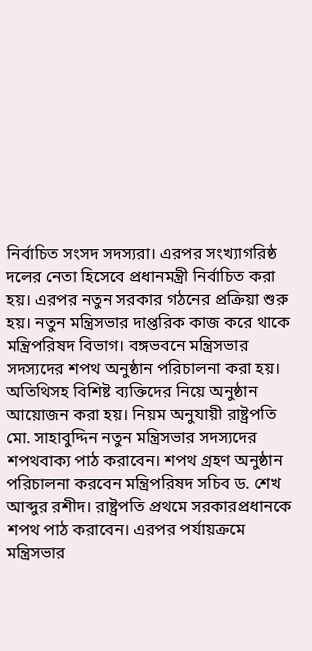নির্বাচিত সংসদ সদস্যরা। এরপর সংখ্যাগরিষ্ঠ দলের নেতা হিসেবে প্রধানমন্ত্রী নির্বাচিত করা হয়। এরপর নতুন সরকার গঠনের প্রক্রিয়া শুরু হয়। নতুন মন্ত্রিসভার দাপ্তরিক কাজ করে থাকে মন্ত্রিপরিষদ বিভাগ। বঙ্গভবনে মন্ত্রিসভার সদস্যদের শপথ অনুষ্ঠান পরিচালনা করা হয়। অতিথিসহ বিশিষ্ট ব্যক্তিদের নিয়ে অনুষ্ঠান আয়োজন করা হয়। নিয়ম অনুযায়ী রাষ্ট্রপতি মো. সাহাবুদ্দিন নতুন মন্ত্রিসভার সদস্যদের শপথবাক্য পাঠ করাবেন। শপথ গ্রহণ অনুষ্ঠান পরিচালনা করবেন মন্ত্রিপরিষদ সচিব ড. শেখ আব্দুর রশীদ। রাষ্ট্রপতি প্রথমে সরকারপ্রধানকে শপথ পাঠ করাবেন। এরপর পর্যায়ক্রমে মন্ত্রিসভার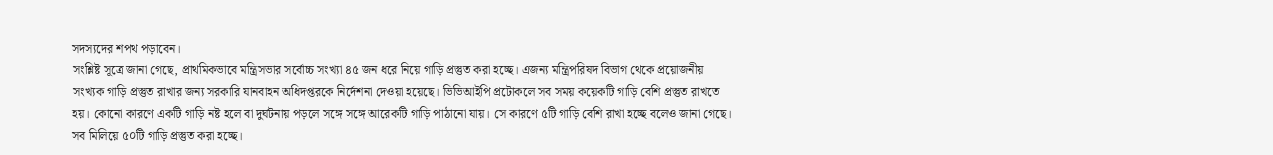সদস্যদের শপথ পড়াবেন।
সংশ্লিষ্ট সূত্রে জানা গেছে, প্রাথমিকভাবে মন্ত্রিসভার সর্বোচ্চ সংখ্যা ৪৫ জন ধরে নিয়ে গাড়ি প্রস্তুত করা হচ্ছে। এজন্য মন্ত্রিপরিষদ বিভাগ থেকে প্রয়োজনীয় সংখ্যক গাড়ি প্রস্তুত রাখার জন্য সরকারি যানবাহন অধিদপ্তরকে নির্দেশনা দেওয়া হয়েছে। ভিভিআইপি প্রটোকলে সব সময় কয়েকটি গাড়ি বেশি প্রস্তুত রাখতে হয়। কোনো কারণে একটি গাড়ি নষ্ট হলে বা দুর্ঘটনায় পড়লে সঙ্গে সঙ্গে আরেকটি গাড়ি পাঠানো যায়। সে কারণে ৫টি গাড়ি বেশি রাখা হচ্ছে বলেও জানা গেছে। সব মিলিয়ে ৫০টি গাড়ি প্রস্তুত করা হচ্ছে।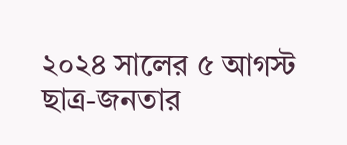২০২৪ সালের ৫ আগস্ট ছাত্র-জনতার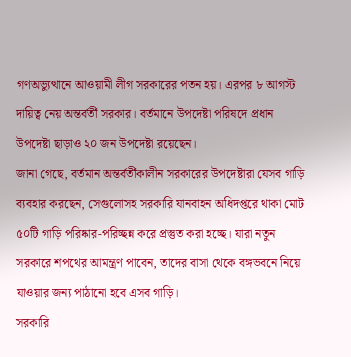গণঅভ্যুত্থানে আওয়ামী লীগ সরকারের পতন হয়। এরপর ৮ আগস্ট দায়িত্ব নেয় অন্তর্বর্তী সরকার। বর্তমানে উপদেষ্টা পরিষদে প্রধান উপদেষ্টা ছাড়াও ২০ জন উপদেষ্টা রয়েছেন।
জানা গেছে, বর্তমান অন্তর্বর্তীকালীন সরকারের উপদেষ্টারা যেসব গাড়ি ব্যবহার করছেন, সেগুলোসহ সরকারি যানবাহন অধিদপ্তরে থাকা মোট ৫০টি গাড়ি পরিষ্কার-পরিচ্ছন্ন করে প্রস্তুত করা হচ্ছে। যারা নতুন সরকারে শপথের আমন্ত্রণ পাবেন, তাদের বাসা থেকে বঙ্গভবনে নিয়ে যাওয়ার জন্য পাঠানো হবে এসব গাড়ি।
সরকারি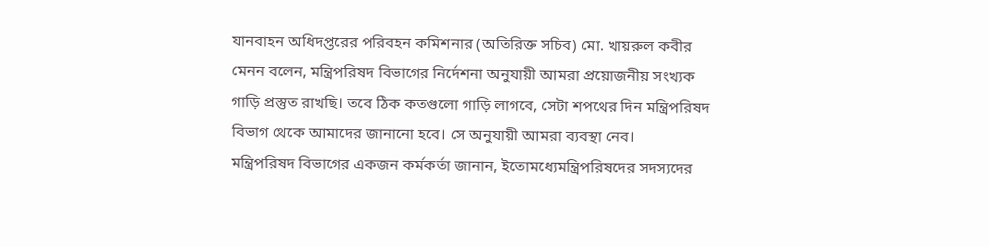যানবাহন অধিদপ্তরের পরিবহন কমিশনার (অতিরিক্ত সচিব) মো. খায়রুল কবীর মেনন বলেন, মন্ত্রিপরিষদ বিভাগের নির্দেশনা অনুযায়ী আমরা প্রয়োজনীয় সংখ্যক গাড়ি প্রস্তুত রাখছি। তবে ঠিক কতগুলো গাড়ি লাগবে, সেটা শপথের দিন মন্ত্রিপরিষদ বিভাগ থেকে আমাদের জানানো হবে। সে অনুযায়ী আমরা ব্যবস্থা নেব।
মন্ত্রিপরিষদ বিভাগের একজন কর্মকর্তা জানান, ইতোমধ্যেমন্ত্রিপরিষদের সদস্যদের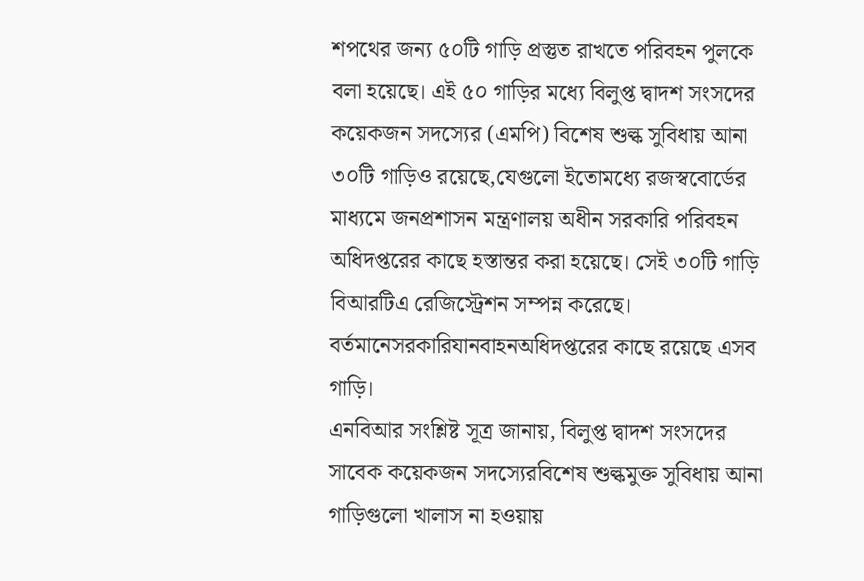শপথের জন্য ৫০টি গাড়ি প্রস্তুত রাখতে পরিবহন পুলকে বলা হয়েছে। এই ৫০ গাড়ির মধ্যে বিলুপ্ত দ্বাদশ সংসদের কয়েকজন সদস্যের (এমপি) বিশেষ শুল্ক সুবিধায় আনা ৩০টি গাড়িও রয়েছে,যেগুলো ইতোমধ্যে রজস্ববোর্ডের মাধ্যমে জনপ্রশাসন মন্ত্রণালয় অধীন সরকারি পরিবহন অধিদপ্তরের কাছে হস্তান্তর করা হয়েছে। সেই ৩০টি গাড়ি বিআরটিএ রেজিস্ট্রেশন সম্পন্ন করেছে। বর্তমানেসরকারিযানবাহনঅধিদপ্তরের কাছে রয়েছে এসব গাড়ি।
এনবিআর সংশ্লিষ্ট সূত্র জানায়, বিলুপ্ত দ্বাদশ সংসদের সাবেক কয়েকজন সদস্যেরবিশেষ শুল্কমুক্ত সুবিধায় আনা গাড়িগুলো খালাস না হওয়ায়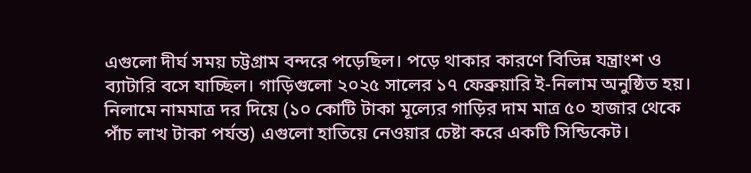এগুলো দীর্ঘ সময় চট্টগ্রাম বন্দরে পড়েছিল। পড়ে থাকার কারণে বিভিন্ন যন্ত্রাংশ ও ব্যাটারি বসে যাচ্ছিল। গাড়িগুলো ২০২৫ সালের ১৭ ফেব্রুয়ারি ই-নিলাম অনুষ্ঠিত হয়। নিলামে নামমাত্র দর দিয়ে (১০ কোটি টাকা মূল্যের গাড়ির দাম মাত্র ৫০ হাজার থেকে পাঁচ লাখ টাকা পর্যন্ত) এগুলো হাতিয়ে নেওয়ার চেষ্টা করে একটি সিন্ডিকেট।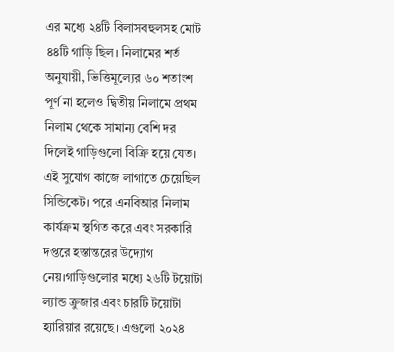এর মধ্যে ২৪টি বিলাসবহুলসহ মোট ৪৪টি গাড়ি ছিল। নিলামের শর্ত অনুযায়ী, ভিত্তিমূল্যের ৬০ শতাংশ পূর্ণ না হলেও দ্বিতীয় নিলামে প্রথম নিলাম থেকে সামান্য বেশি দর দিলেই গাড়িগুলো বিক্রি হয়ে যেত। এই সুযোগ কাজে লাগাতে চেয়েছিল সিন্ডিকেট। পরে এনবিআর নিলাম কার্যক্রম স্থগিত করে এবং সরকারি দপ্তরে হস্তান্তরের উদ্যোগ নেয়।গাড়িগুলোর মধ্যে ২৬টি টয়োটা ল্যান্ড ক্রুজার এবং চারটি টয়োটা হ্যারিয়ার রয়েছে। এগুলো ২০২৪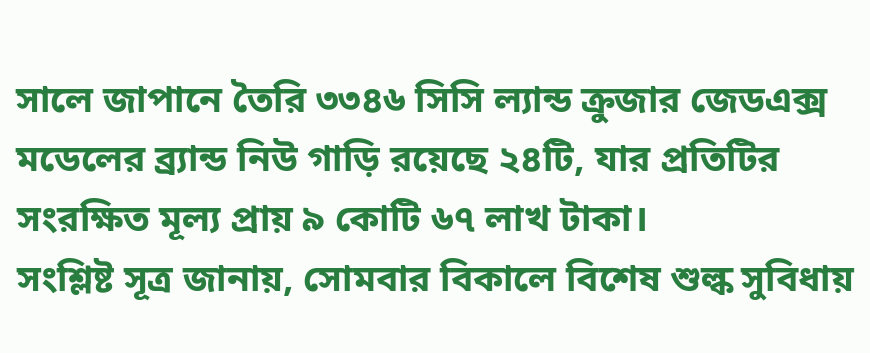সালে জাপানে তৈরি ৩৩৪৬ সিসি ল্যান্ড ক্রুজার জেডএক্স মডেলের ব্র্যান্ড নিউ গাড়ি রয়েছে ২৪টি, যার প্রতিটির সংরক্ষিত মূল্য প্রায় ৯ কোটি ৬৭ লাখ টাকা।
সংশ্লিষ্ট সূত্র জানায়, সোমবার বিকালে বিশেষ শুল্ক সুবিধায়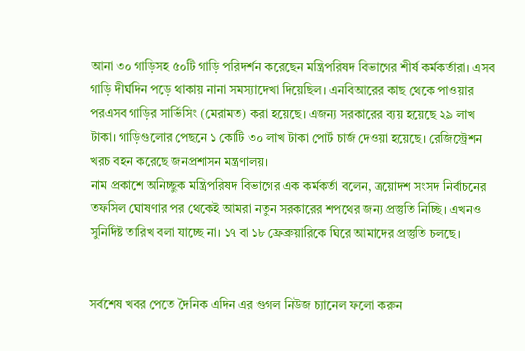আনা ৩০ গাড়িসহ ৫০টি গাড়ি পরিদর্শন করেছেন মন্ত্রিপরিষদ বিভাগের শীর্ষ কর্মকর্তারা। এসব গাড়ি দীর্ঘদিন পড়ে থাকায় নানা সমস্যাদেখা দিয়েছিল। এনবিআরের কাছ থেকে পাওয়ার পরএসব গাড়ির সার্ভিসিং (মেরামত) করা হয়েছে। এজন্য সরকারের ব্যয় হয়েছে ২৯ লাখ টাকা। গাড়িগুলোর পেছনে ১ কোটি ৩০ লাখ টাকা পোর্ট চার্জ দেওয়া হয়েছে। রেজিস্ট্রেশন খরচ বহন করেছে জনপ্রশাসন মন্ত্রণালয়।
নাম প্রকাশে অনিচ্ছুক মন্ত্রিপরিষদ বিভাগের এক কর্মকর্তা বলেন, ত্রয়োদশ সংসদ নির্বাচনের তফসিল ঘোষণার পর থেকেই আমরা নতুন সরকারের শপথের জন্য প্রস্তুতি নিচ্ছি। এখনও সুনির্দিষ্ট তারিখ বলা যাচ্ছে না। ১৭ বা ১৮ ফ্রেব্রুয়ারিকে ঘিরে আমাদের প্রস্তুতি চলছে।


সর্বশেষ খবর পেতে দৈনিক এদিন এর গুগল নিউজ চ্যানেল ফলো করুন